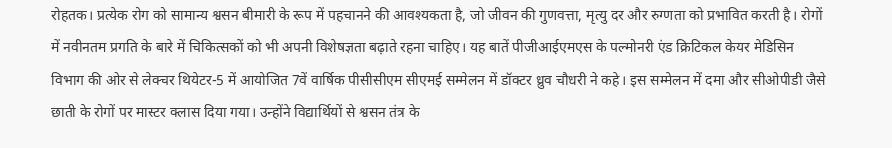रोहतक। प्रत्येक रोग को सामान्य श्वसन बीमारी के रूप में पहचानने की आवश्यकता है, जो जीवन की गुणवत्ता, मृत्यु दर और रुग्णता को प्रभावित करती है। रोगों में नवीनतम प्रगति के बारे में चिकित्सकों को भी अपनी विशेषज्ञता बढ़ाते रहना चाहिए। यह बातें पीजीआईएमएस के पल्मोनरी एंड क्रिटिकल केयर मेडिसिन विभाग की ओर से लेक्चर थियेटर-5 में आयोजित 7वें वार्षिक पीसीसीएम सीएमई सम्मेलन में डॉक्टर ध्रुव चौधरी ने कहे। इस सम्मेलन में दमा और सीओपीडी जैसे छाती के रोगों पर मास्टर क्लास दिया गया। उन्होंने विद्यार्थियों से श्वसन तंत्र के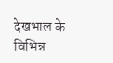देखभाल के विभिन्न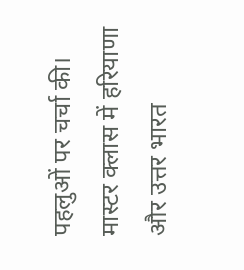पहलुओं पर चर्चा की। मास्टर क्लास में हरियाणा और उत्तर भारत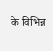के विभिन्न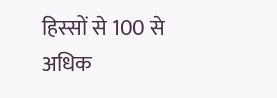हिस्सों से 100 से अधिक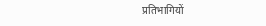प्रतिभागियों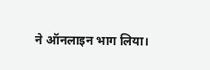ने ऑनलाइन भाग लिया।